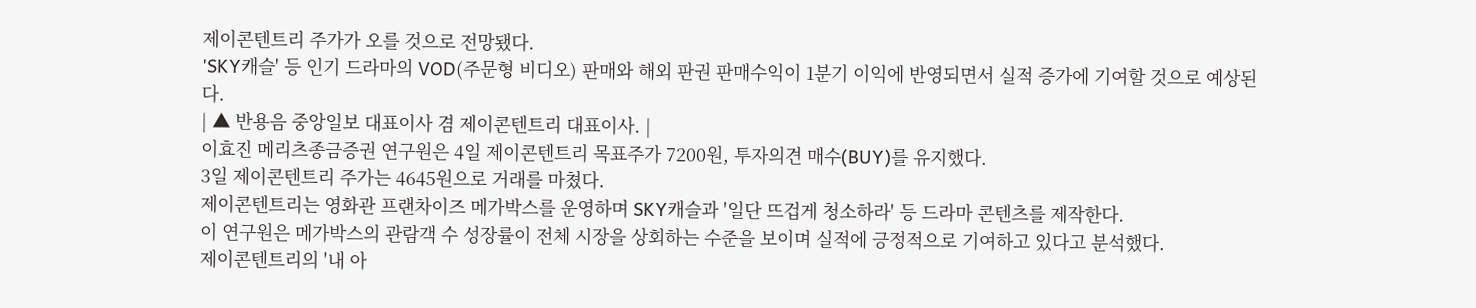제이콘텐트리 주가가 오를 것으로 전망됐다.
'SKY캐슬' 등 인기 드라마의 VOD(주문형 비디오) 판매와 해외 판권 판매수익이 1분기 이익에 반영되면서 실적 증가에 기여할 것으로 예상된다.
| ▲ 반용음 중앙일보 대표이사 겸 제이콘텐트리 대표이사. |
이효진 메리츠종금증권 연구원은 4일 제이콘텐트리 목표주가 7200원, 투자의견 매수(BUY)를 유지했다.
3일 제이콘텐트리 주가는 4645원으로 거래를 마쳤다.
제이콘텐트리는 영화관 프랜차이즈 메가박스를 운영하며 SKY캐슬과 '일단 뜨겁게 청소하라' 등 드라마 콘텐츠를 제작한다.
이 연구원은 메가박스의 관람객 수 성장률이 전체 시장을 상회하는 수준을 보이며 실적에 긍정적으로 기여하고 있다고 분석했다.
제이콘텐트리의 '내 아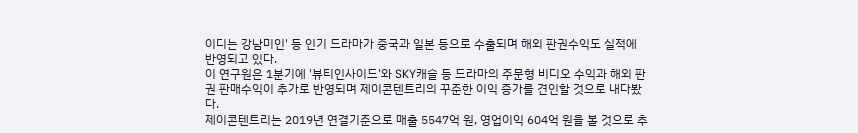이디는 강남미인' 등 인기 드라마가 중국과 일본 등으로 수출되며 해외 판권수익도 실적에 반영되고 있다.
이 연구원은 1분기에 '뷰티인사이드'와 SKY캐슬 등 드라마의 주문형 비디오 수익과 해외 판권 판매수익이 추가로 반영되며 제이콘텐트리의 꾸준한 이익 증가를 견인할 것으로 내다봤다.
제이콘텐트리는 2019년 연결기준으로 매출 5547억 원, 영업이익 604억 원을 볼 것으로 추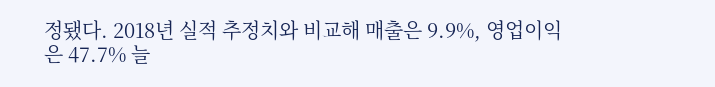정됐다. 2018년 실적 추정치와 비교해 매출은 9.9%, 영업이익은 47.7% 늘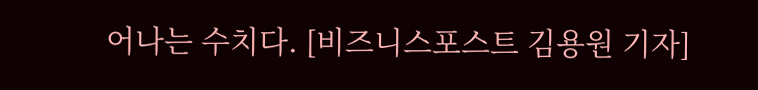어나는 수치다. [비즈니스포스트 김용원 기자]